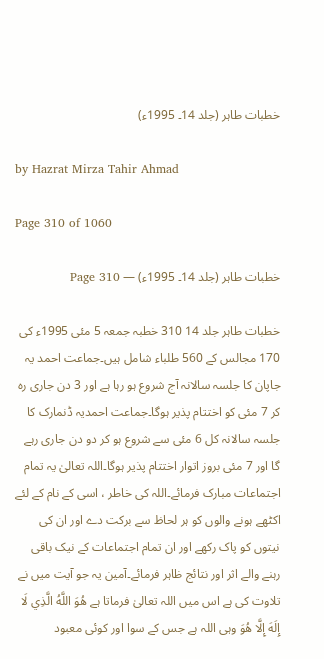خطبات طاہر (جلد 14۔ 1995ء)

by Hazrat Mirza Tahir Ahmad

Page 310 of 1060

خطبات طاہر (جلد 14۔ 1995ء) — Page 310

خطبات طاہر جلد 14 310 خطبہ جمعہ 5 مئی 1995ء کی 170 مجالس کے 560 طلباء شامل ہیں۔جماعت احمد یہ جاپان کا جلسہ سالانہ آج شروع ہو رہا ہے اور 3 دن جاری رہ کر 7 مئی کو اختتام پذیر ہوگا۔جماعت احمدیہ ڈنمارک کا جلسہ سالانہ کل 6 مئی سے شروع ہو کر دو دن جاری رہے گا اور 7 مئی بروز اتوار اختتام پذیر ہوگا۔اللہ تعالیٰ یہ تمام اجتماعات مبارک فرمائے۔اللہ کی خاطر ، اسی کے نام کے لئے اکٹھے ہونے والوں کو ہر لحاظ سے برکت دے اور ان کی نیتوں کو پاک رکھے اور ان تمام اجتماعات کے نیک باقی رہنے والے اثر اور نتائج ظاہر فرمائے۔آمین یہ جو آیت میں نے تلاوت کی ہے اس میں اللہ تعالیٰ فرماتا ہے هُوَ اللَّهُ الَّذِي لَا إِلَهَ إِلَّا هُوَ وہی اللہ ہے جس کے سوا اور کوئی معبود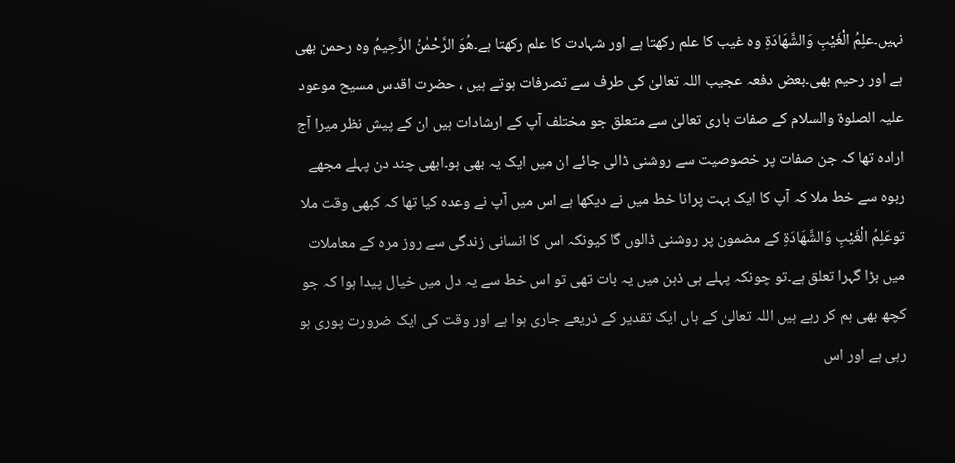نہیں۔علِمُ الْغَيْبِ وَالشَّهَادَةِ وہ غیب کا علم رکھتا ہے اور شہادت کا علم رکھتا ہے۔هُوَ الرَّحْمٰنُ الرَّحِيمُ وہ رحمن بھی ہے اور رحیم بھی۔بعض دفعہ عجیب اللہ تعالیٰ کی طرف سے تصرفات ہوتے ہیں ، حضرت اقدس مسیح موعود علیہ الصلوۃ والسلام کے صفات باری تعالیٰ سے متعلق جو مختلف آپ کے ارشادات ہیں ان کے پیش نظر میرا آج ارادہ تھا کہ جن صفات پر خصوصیت سے روشنی ڈالی جائے ان میں ایک یہ بھی ہو۔ابھی چند دن پہلے مجھے ربوہ سے خط ملا کہ آپ کا ایک بہت پرانا خط میں نے دیکھا ہے اس میں آپ نے وعدہ کیا تھا کہ کبھی وقت ملا توعَلِمُ الْغَيْبِ وَالشَّهَادَةِ کے مضمون پر روشنی ڈالوں گا کیونکہ اس کا انسانی زندگی سے روز مرہ کے معاملات میں بڑا گہرا تعلق ہے۔تو چونکہ پہلے ہی ذہن میں یہ بات تھی تو اس خط سے یہ دل میں خیال پیدا ہوا کہ جو کچھ بھی ہم کر رہے ہیں اللہ تعالیٰ کے ہاں ایک تقدیر کے ذریعے جاری ہوا ہے اور وقت کی ایک ضرورت پوری ہو رہی ہے اور اس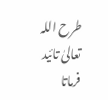طرح اللہ تعالیٰ تائید فرماتا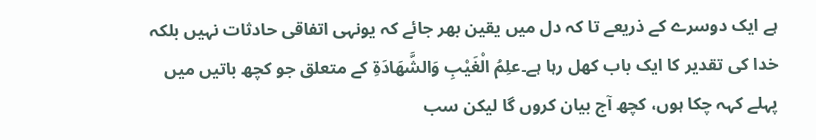ہے ایک دوسرے کے ذریعے تا کہ دل میں یقین بھر جائے کہ یونہی اتفاقی حادثات نہیں بلکہ خدا کی تقدیر کا ایک باب کھل رہا ہے۔علِمُ الْغَيْبِ وَالشَّهَادَةِ کے متعلق جو کچھ باتیں میں پہلے کہہ چکا ہوں، کچھ آج بیان کروں گا لیکن سب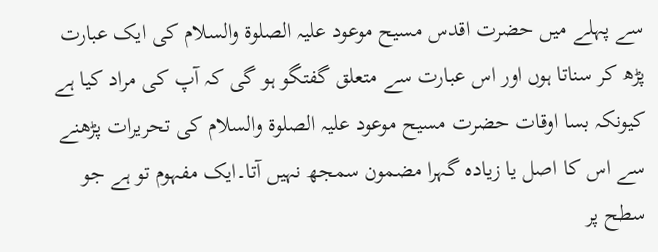سے پہلے میں حضرت اقدس مسیح موعود علیہ الصلوۃ والسلام کی ایک عبارت پڑھ کر سناتا ہوں اور اس عبارت سے متعلق گفتگو ہو گی کہ آپ کی مراد کیا ہے کیونکہ بسا اوقات حضرت مسیح موعود علیہ الصلوۃ والسلام کی تحریرات پڑھنے سے اس کا اصل یا زیادہ گہرا مضمون سمجھ نہیں آتا۔ایک مفہوم تو ہے جو سطح پر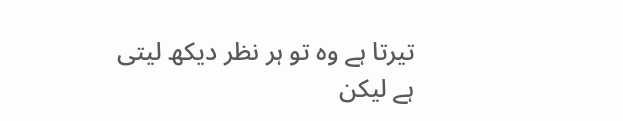تیرتا ہے وہ تو ہر نظر دیکھ لیتی ہے لیکن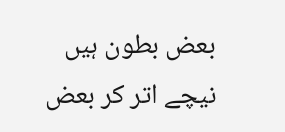بعض بطون ہیں نیچے اتر کر بعض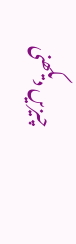چیزیں دیکھنی